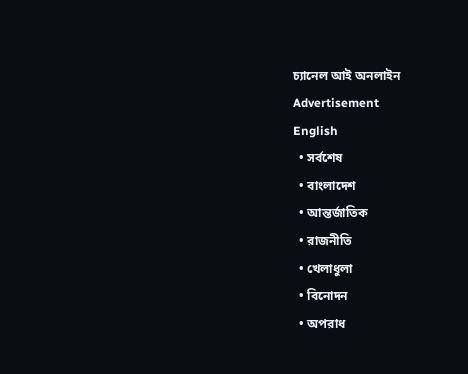চ্যানেল আই অনলাইন
Advertisement
English
  • সর্বশেষ
  • বাংলাদেশ
  • আন্তর্জাতিক
  • রাজনীতি
  • খেলাধুলা
  • বিনোদন
  • অপরাধ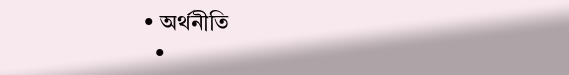• অর্থনীতি
  •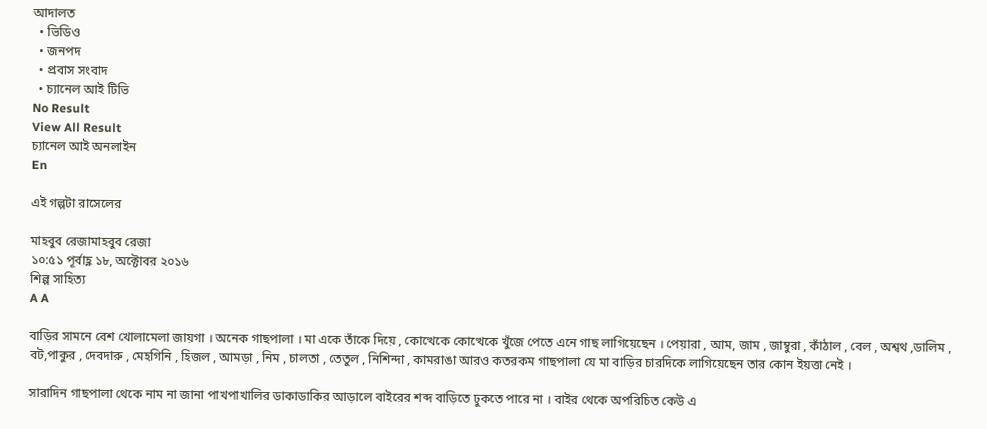আদালত
  • ভিডিও
  • জনপদ
  • প্রবাস সংবাদ
  • চ্যানেল আই টিভি
No Result
View All Result
চ্যানেল আই অনলাইন
En

এই গল্পটা রাসেলের

মাহবুব রেজামাহবুব রেজা
১০:৫১ পূর্বাহ্ণ ১৮, অক্টোবর ২০১৬
শিল্প সাহিত্য
A A

বাড়ির সামনে বেশ খোলামেলা জায়গা । অনেক গাছপালা । মা একে তাঁকে দিয়ে , কোত্থেকে কোত্থেকে খুঁজে পেতে এনে গাছ লাগিয়েছেন । পেয়ারা , আম, জাম , জাম্বুরা , কাঁঠাল , বেল , অশ্বথ ,ডালিম , বট,পাকুর , দেবদারু , মেহগিনি , হিজল , আমড়া , নিম , চালতা , তেতুল , নিশিন্দা , কামরাঙা আরও কতরকম গাছপালা যে মা বাড়ির চারদিকে লাগিয়েছেন তার কোন ইয়ত্তা নেই ।

সারাদিন গাছপালা থেকে নাম না জানা পাখপাখালির ডাকাডাকির আড়ালে বাইরের শব্দ বাড়িতে ঢুকতে পারে না । বাইর থেকে অপরিচিত কেউ এ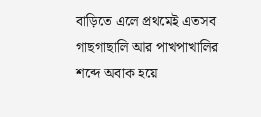বাড়িতে এলে প্রথমেই এতসব গাছগাছালি আর পাখপাখালির শব্দে অবাক হয়ে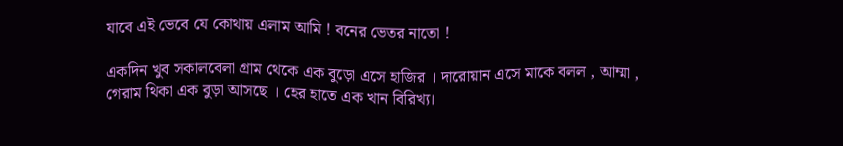যাবে এই ভেবে যে কোথায় এলাম আমি ! বনের ভেতর নাতো !

একদিন খুব সকালবেলা গ্রাম থেকে এক বুড়ো এসে হাজির । দারোয়ান এসে মাকে বলল , আম্মা , গেরাম থিকা এক বুড়া আসছে । হের হাতে এক খান বিরিখ্য।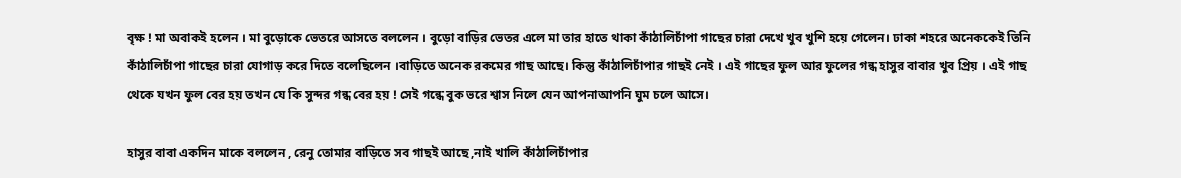বৃক্ষ ! মা অবাকই হলেন । মা বুড়োকে ভেতরে আসতে বললেন । বুড়ো বাড়ির ভেতর এলে মা তার হাতে থাকা কাঁঠালিচাঁপা গাছের চারা দেখে খুব খুশি হয়ে গেলেন। ঢাকা শহরে অনেককেই তিনি কাঁঠালিচাঁপা গাছের চারা যোগাড় করে দিতে বলেছিলেন ।বাড়িতে অনেক রকমের গাছ আছে। কিন্তু কাঁঠালিচাঁপার গাছই নেই । এই গাছের ফুল আর ফুলের গন্ধ হাসুর বাবার খুব প্রিয় । এই গাছ থেকে যখন ফুল বের হয় তখন যে কি সুন্দর গন্ধ বের হয় ! সেই গন্ধে বুক ভরে শ্বাস নিলে যেন আপনাআপনি ঘুম চলে আসে।

হাসুর বাবা একদিন মাকে বললেন , রেনু তোমার বাড়িতে সব গাছই আছে ,নাই খালি কাঁঠালিচাঁপার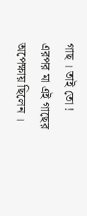গাছ । তাই তো ! এরপর মা এই গাছের অপেক্ষায় ছিলেন ।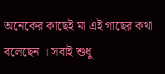অনেকের কাছেই মা এই গাছের কথা বলেছেন । সবাই শুধু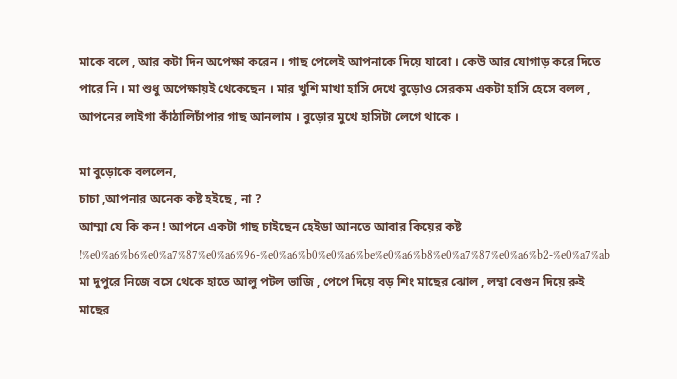মাকে বলে , আর কটা দিন অপেক্ষা করেন । গাছ পেলেই আপনাকে দিয়ে যাবো । কেউ আর যোগাড় করে দিতে পারে নি । মা শুধু অপেক্ষায়ই থেকেছেন । মার খুশি মাখা হাসি দেখে বুড়োও সেরকম একটা হাসি হেসে বলল , আপনের লাইগা কাঁঠালিচাঁপার গাছ আনলাম । বুড়োর মুখে হাসিটা লেগে থাকে ।

মা বুড়োকে বললেন,
চাচা ,আপনার অনেক কষ্ট হইছে , না ?
আম্মা যে কি কন ! আপনে একটা গাছ চাইছেন হেইডা আনতে আবার কিয়ের কষ্ট !%e0%a6%b6%e0%a7%87%e0%a6%96-%e0%a6%b0%e0%a6%be%e0%a6%b8%e0%a7%87%e0%a6%b2-%e0%a7%ab
মা দুপুরে নিজে বসে থেকে হাতে আলু পটল ভাজি , পেপে দিয়ে বড় শিং মাছের ঝোল , লম্বা বেগুন দিয়ে রুই মাছের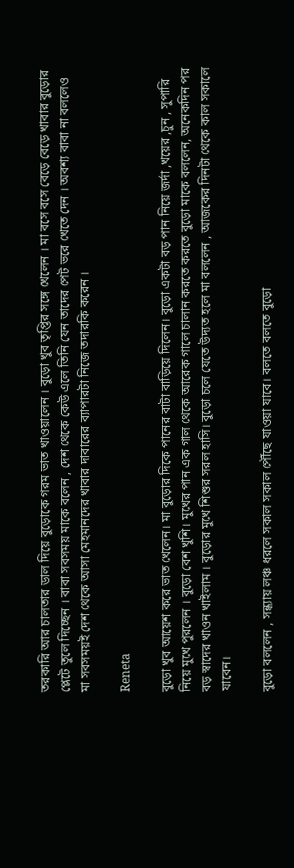তরকারি আর চালতার ডাল দিয়ে বুড়োকে গরম ভাত খাওয়ালেন । বুড়ো খুব তৃপ্তির সঙ্গে খেলেন । মা বসে বসে বেড়ে বেড়ে খাবার বুড়োর প্লেটে তুলে দিচ্ছেন । বাবা সবসময় মাকে বলেন , দেশ থেকে কেউ এলে তিনি যেন তাদের পেট ভরে খেতে দেন । অবশ্য বাবা না বললেও মা সবসময়ই দেশ থেকে আসা মেহমানদের খাবার দাবারের ব্যাপারটা নিজে তদারকি করেন ।

Reneta

বুড়ো খুব আয়েশ করে ভাত খেলেন। মা বুড়োর দিকে পানের বাটা বাড়িয়ে দিলেন। বুড়ো একটা বড় পান নিয়ে জর্দা ,খয়ের ,চুন , সুপারি নিয়ে মুখে পুরলেন । বুড়ো বেশ খুশি। মুখের পান এক গাল থেকে আরেক গালে চালান করতে করতে বুড়ো মাকে বললেন, অনেকদিন পর বড় স্বাদের খাওন খাইলাম । বুড়োর মুখে শিশুর সরল হাসি। বুড়ো চলে যেতে উদ্যত হলে মা বললেন , আজকের দিনটা থেকে কাল সকালে যাবেন।

বুড়ো বললেন , সন্ধ্যায় লঞ্চ ধরলে সকাল সকাল পৌঁছে যাওয়া যাবে। বলতে বলতে বুড়ো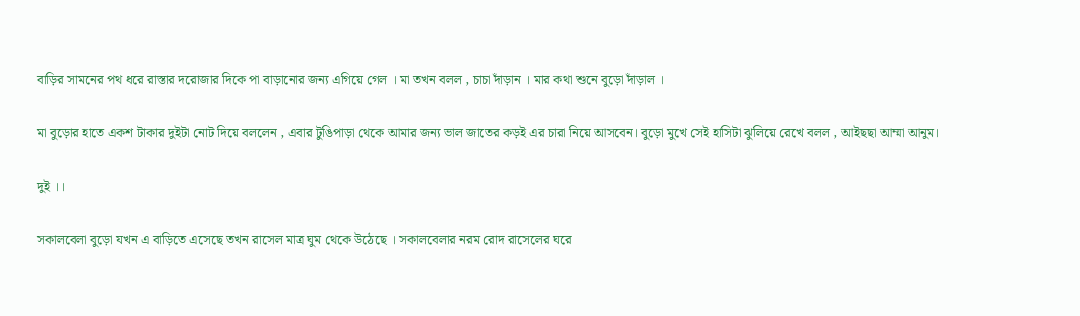বাড়ির সামনের পথ ধরে রাস্তার দরোজার দিকে পা বাড়ানোর জন্য এগিয়ে গেল । মা তখন বলল , চাচা দাঁড়ান । মার কথা শুনে বুড়ো দাঁড়াল ।

মা বুড়োর হাতে একশ টাকার দুইটা নোট দিয়ে বললেন , এবার টুঙিপাড়া থেকে আমার জন্য ভাল জাতের কড়ই এর চারা নিয়ে আসবেন। বুড়ো মুখে সেই হাসিটা ঝুলিয়ে রেখে বলল , আইছছা আম্মা আনুম।

দুই ।।

সকালবেলা বুড়ো যখন এ বাড়িতে এসেছে তখন রাসেল মাত্র ঘুম থেকে উঠেছে । সকালবেলার নরম রোদ রাসেলের ঘরে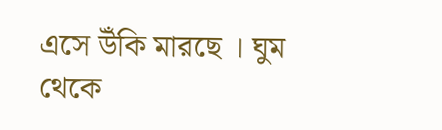এসে উঁকি মারছে । ঘুম থেকে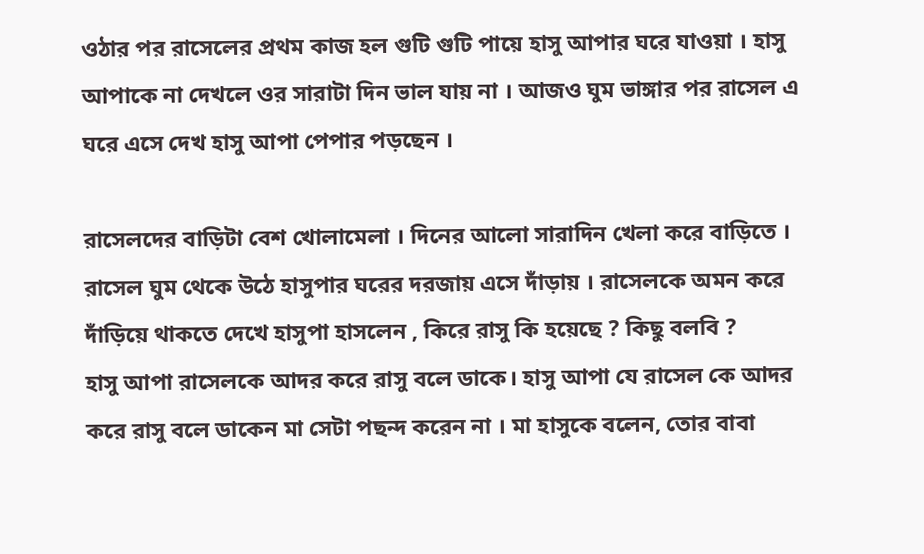ওঠার পর রাসেলের প্রথম কাজ হল গুটি গুটি পায়ে হাসু আপার ঘরে যাওয়া । হাসু আপাকে না দেখলে ওর সারাটা দিন ভাল যায় না । আজও ঘুম ভাঙ্গার পর রাসেল এ ঘরে এসে দেখ হাসু আপা পেপার পড়ছেন ।

রাসেলদের বাড়িটা বেশ খোলামেলা । দিনের আলো সারাদিন খেলা করে বাড়িতে । রাসেল ঘুম থেকে উঠে হাসুপার ঘরের দরজায় এসে দাঁড়ায় । রাসেলকে অমন করে দাঁড়িয়ে থাকতে দেখে হাসুপা হাসলেন , কিরে রাসু কি হয়েছে ? কিছু বলবি ?
হাসু আপা রাসেলকে আদর করে রাসু বলে ডাকে। হাসু আপা যে রাসেল কে আদর করে রাসু বলে ডাকেন মা সেটা পছন্দ করেন না । মা হাসুকে বলেন, তোর বাবা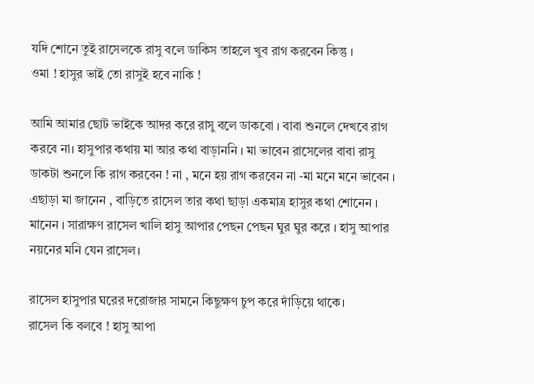যদি শোনে তুই রাসেলকে রাসু বলে ডাকিস তাহলে খুব রাগ করবেন কিন্তু ।
ওমা ! হাসুর ভাই তো রাসুই হবে নাকি !

আমি আমার ছোট ভাইকে আদর করে রাসু বলে ডাকবো । বাবা শুনলে দেখবে রাগ করবে না। হাসুপার কথায় মা আর কথা বাড়াননি । মা ভাবেন রাসেলের বাবা রাসু ডাকটা শুনলে কি রাগ করবেন ! না , মনে হয় রাগ করবেন না -মা মনে মনে ভাবেন । এছাড়া মা জানেন , বাড়িতে রাসেল তার কথা ছাড়া একমাত্র হাসুর কথা শোনেন । মানেন । সারাক্ষণ রাসেল খালি হাসু আপার পেছন পেছন ঘুর ঘুর করে । হাসু আপার নয়নের মনি যেন রাসেল।

রাসেল হাসুপার ঘরের দরোজার সামনে কিছুক্ষণ চুপ করে দাঁড়িয়ে থাকে।
রাসেল কি বলবে ! হাসু আপা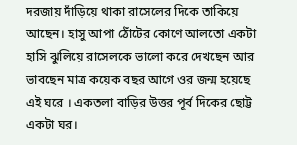দরজায় দাঁড়িয়ে থাকা রাসেলের দিকে তাকিয়ে আছেন। হাসু আপা ঠোঁটের কোণে আলতো একটা হাসি ঝুলিয়ে রাসেলকে ভালো করে দেখছেন আর ভাবছেন মাত্র কয়েক বছর আগে ওর জন্ম হয়েছে এই ঘরে । একতলা বাড়ির উত্তর পূর্ব দিকের ছোট্ট একটা ঘর।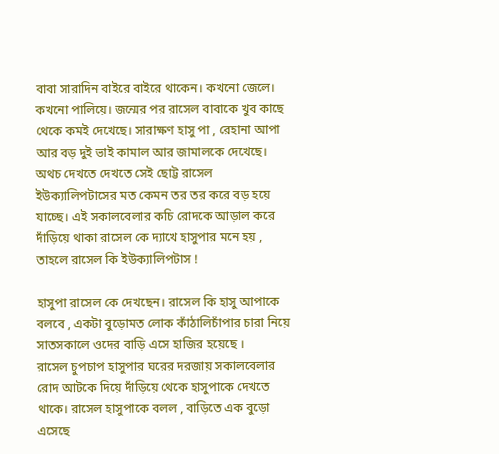বাবা সারাদিন বাইরে বাইরে থাকেন। কখনো জেলে। কখনো পালিয়ে। জন্মের পর রাসেল বাবাকে খুব কাছে থেকে কমই দেখেছে। সারাক্ষণ হাসু পা , রেহানা আপা আর বড় দুই ভাই কামাল আর জামালকে দেখেছে। অথচ দেখতে দেখতে সেই ছোট্ট রাসেল ইউক্যালিপটাসের মত কেমন তর তর করে বড় হয়ে যাচ্ছে। এই সকালবেলার কচি রোদকে আড়াল করে দাঁড়িয়ে থাকা রাসেল কে দ্যাখে হাসুপার মনে হয় , তাহলে রাসেল কি ইউক্যালিপটাস !

হাসুপা রাসেল কে দেখছেন। রাসেল কি হাসু আপাকে বলবে , একটা বুড়োমত লোক কাঁঠালিচাঁপার চারা নিয়ে সাতসকালে ওদের বাড়ি এসে হাজির হয়েছে ।
রাসেল চুপচাপ হাসুপার ঘরের দরজায় সকালবেলার রোদ আটকে দিয়ে দাঁড়িয়ে থেকে হাসুপাকে দেখতে থাকে। রাসেল হাসুপাকে বলল , বাড়িতে এক বুড়ো এসেছে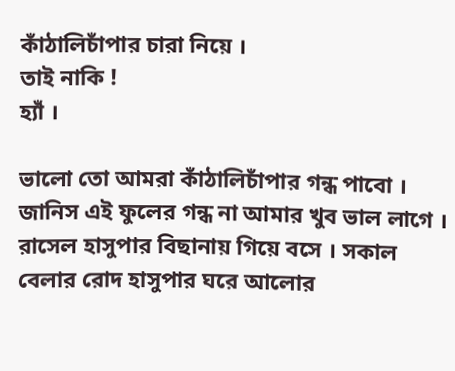কাঁঠালিচাঁপার চারা নিয়ে ।
তাই নাকি !
হ্যাঁ ।

ভালো তো আমরা কাঁঠালিচাঁপার গন্ধ পাবো । জানিস এই ফুলের গন্ধ না আমার খুব ভাল লাগে । রাসেল হাসুপার বিছানায় গিয়ে বসে । সকাল বেলার রোদ হাসুপার ঘরে আলোর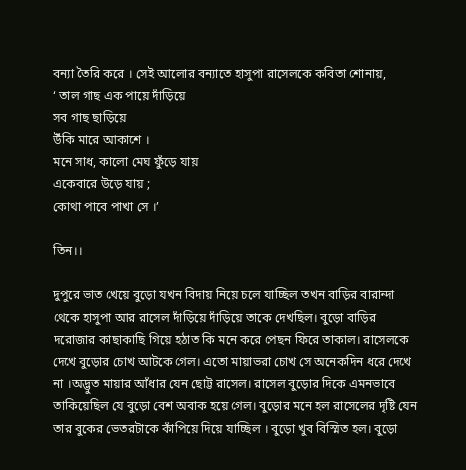বন্যা তৈরি করে । সেই আলোর বন্যাতে হাসুপা রাসেলকে কবিতা শোনায়,
‘ তাল গাছ এক পায়ে দাঁড়িয়ে
সব গাছ ছাড়িয়ে
উঁকি মারে আকাশে ।
মনে সাধ, কালো মেঘ ফুঁড়ে যায়
একেবারে উড়ে যায় ;
কোথা পাবে পাখা সে ।’

তিন।।

দুপুরে ভাত খেয়ে বুড়ো যখন বিদায় নিয়ে চলে যাচ্ছিল তখন বাড়ির বারান্দা থেকে হাসুপা আর রাসেল দাঁড়িয়ে দাঁড়িয়ে তাকে দেখছিল। বুড়ো বাড়ির দরোজার কাছাকাছি গিয়ে হঠাত কি মনে করে পেছন ফিরে তাকাল। রাসেলকে দেখে বুড়োর চোখ আটকে গেল। এতো মায়াভরা চোখ সে অনেকদিন ধরে দেখে না ।অদ্ভুত মায়ার আঁধার যেন ছোট্ট রাসেল। রাসেল বুড়োর দিকে এমনভাবে তাকিয়েছিল যে বুড়ো বেশ অবাক হয়ে গেল। বুড়োর মনে হল রাসেলের দৃষ্টি যেন তার বুকের ভেতরটাকে কাঁপিয়ে দিয়ে যাচ্ছিল । বুড়ো খুব বিস্মিত হল। বুড়ো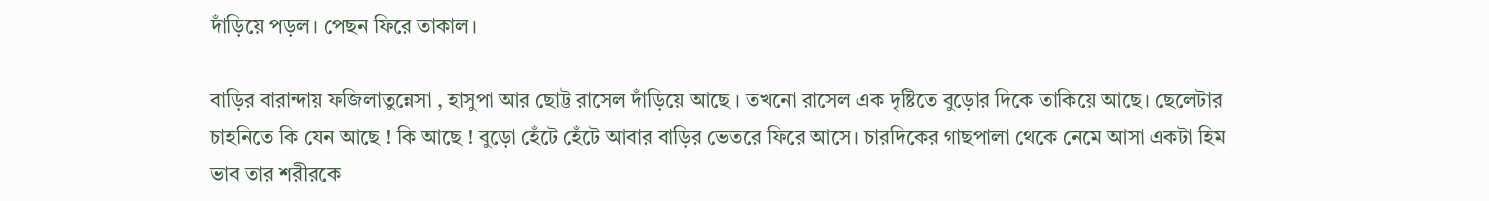দাঁড়িয়ে পড়ল। পেছন ফিরে তাকাল।

বাড়ির বারান্দায় ফজিলাতুন্নেসা , হাসুপা আর ছোট্ট রাসেল দাঁড়িয়ে আছে । তখনো রাসেল এক দৃষ্টিতে বুড়োর দিকে তাকিয়ে আছে। ছেলেটার চাহনিতে কি যেন আছে ! কি আছে ! বুড়ো হেঁটে হেঁটে আবার বাড়ির ভেতরে ফিরে আসে। চারদিকের গাছপালা থেকে নেমে আসা একটা হিম ভাব তার শরীরকে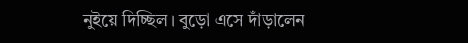নুইয়ে দিচ্ছিল। বুড়ো এসে দাঁড়ালেন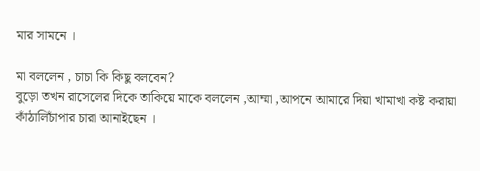মার সামনে ।

মা বললেন , চাচা কি কিছু বলবেন?
বুড়ো তখন রাসেলের দিকে তাকিয়ে মাকে বললেন ,আম্মা ,আপনে আমারে দিয়া খামাখা কষ্ট করায়া কাঁঠালিচাঁপার চারা আনাইছেন ।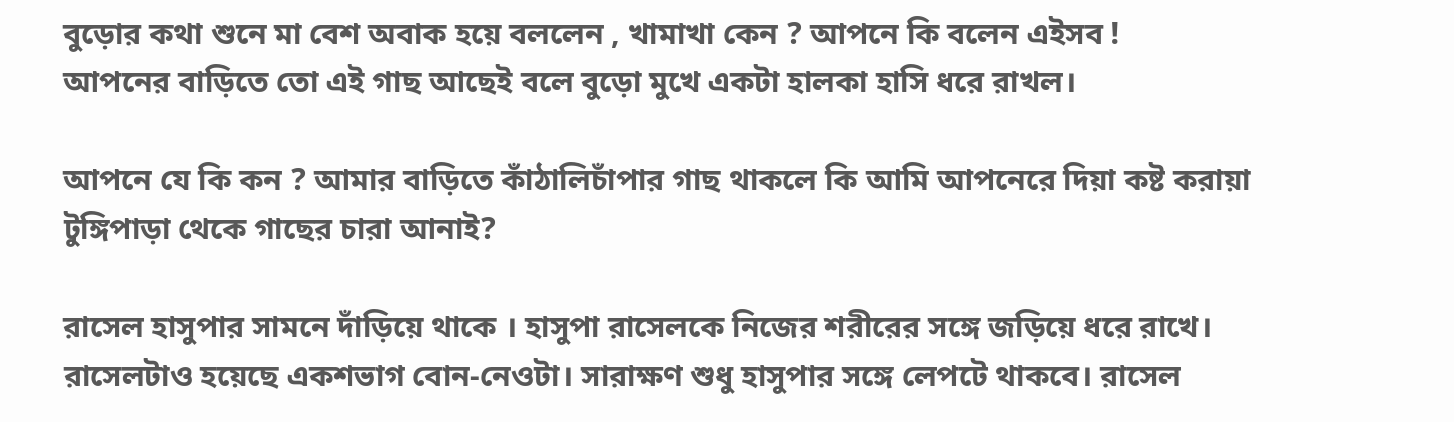বুড়োর কথা শুনে মা বেশ অবাক হয়ে বললেন , খামাখা কেন ? আপনে কি বলেন এইসব !
আপনের বাড়িতে তো এই গাছ আছেই বলে বুড়ো মুখে একটা হালকা হাসি ধরে রাখল।

আপনে যে কি কন ? আমার বাড়িতে কাঁঠালিচাঁপার গাছ থাকলে কি আমি আপনেরে দিয়া কষ্ট করায়া টুঙ্গিপাড়া থেকে গাছের চারা আনাই?

রাসেল হাসুপার সামনে দাঁড়িয়ে থাকে । হাসুপা রাসেলকে নিজের শরীরের সঙ্গে জড়িয়ে ধরে রাখে। রাসেলটাও হয়েছে একশভাগ বোন-নেওটা। সারাক্ষণ শুধু হাসুপার সঙ্গে লেপটে থাকবে। রাসেল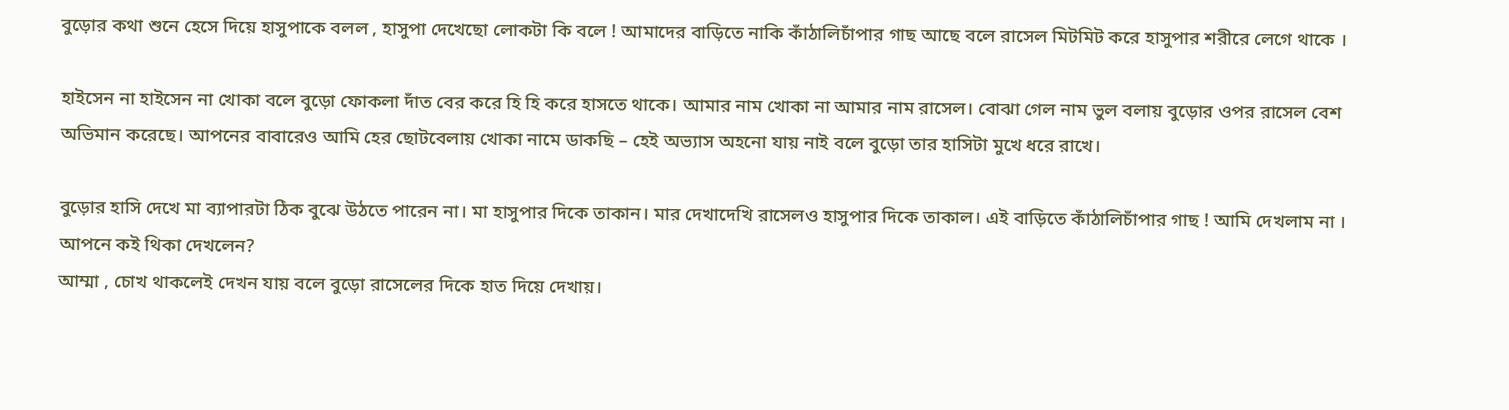বুড়োর কথা শুনে হেসে দিয়ে হাসুপাকে বলল , হাসুপা দেখেছো লোকটা কি বলে ! আমাদের বাড়িতে নাকি কাঁঠালিচাঁপার গাছ আছে বলে রাসেল মিটমিট করে হাসুপার শরীরে লেগে থাকে ।

হাইসেন না হাইসেন না খোকা বলে বুড়ো ফোকলা দাঁত বের করে হি হি করে হাসতে থাকে। আমার নাম খোকা না আমার নাম রাসেল। বোঝা গেল নাম ভুল বলায় বুড়োর ওপর রাসেল বেশ অভিমান করেছে। আপনের বাবারেও আমি হের ছোটবেলায় খোকা নামে ডাকছি – হেই অভ্যাস অহনো যায় নাই বলে বুড়ো তার হাসিটা মুখে ধরে রাখে।

বুড়োর হাসি দেখে মা ব্যাপারটা ঠিক বুঝে উঠতে পারেন না। মা হাসুপার দিকে তাকান। মার দেখাদেখি রাসেলও হাসুপার দিকে তাকাল। এই বাড়িতে কাঁঠালিচাঁপার গাছ ! আমি দেখলাম না । আপনে কই থিকা দেখলেন?
আম্মা , চোখ থাকলেই দেখন যায় বলে বুড়ো রাসেলের দিকে হাত দিয়ে দেখায়।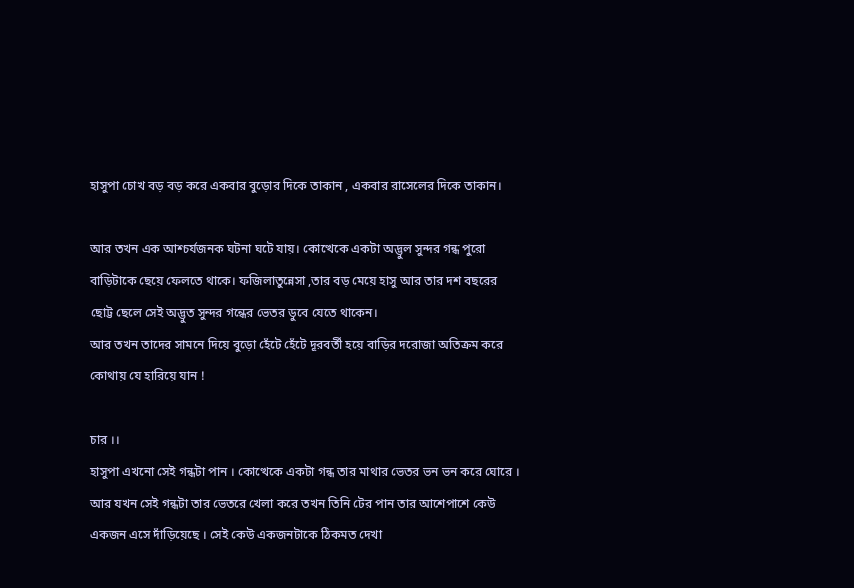হাসুপা চোখ বড় বড় করে একবার বুড়োর দিকে তাকান , একবার রাসেলের দিকে তাকান।

আর তখন এক আশ্চর্যজনক ঘটনা ঘটে যায়। কোত্থেকে একটা অদ্ভুল সুন্দর গন্ধ পুরো বাড়িটাকে ছেয়ে ফেলতে থাকে। ফজিলাতুন্নেসা ,তার বড় মেয়ে হাসু আর তার দশ বছরের ছোট্ট ছেলে সেই অদ্ভুত সুন্দর গন্ধের ভেতর ডুবে যেতে থাকেন।
আর তখন তাদের সামনে দিয়ে বুড়ো হেঁটে হেঁটে দূরবর্তী হয়ে বাড়ির দরোজা অতিক্রম করে কোথায় যে হারিয়ে যান !

চার ।।
হাসুপা এখনো সেই গন্ধটা পান । কোত্থেকে একটা গন্ধ তার মাথার ভেতর ভন ভন করে ঘোরে । আর যখন সেই গন্ধটা তার ভেতরে খেলা করে তখন তিনি টের পান তার আশেপাশে কেউ একজন এসে দাঁড়িয়েছে । সেই কেউ একজনটাকে ঠিকমত দেখা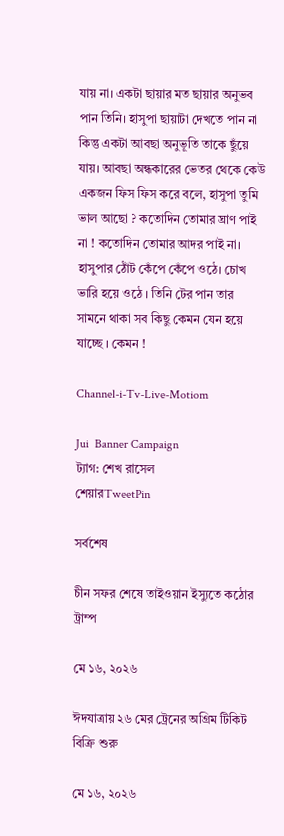যায় না। একটা ছায়ার মত ছায়ার অনুভব পান তিনি। হাসুপা ছায়াটা দেখতে পান না কিন্তু একটা আবছা অনুভূতি তাকে ছুঁয়ে যায়। আবছা অন্ধকারের ভেতর থেকে কেউ একজন ফিস ফিস করে বলে, হাসুপা তুমি ভাল আছো ? কতোদিন তোমার ঘ্রাণ পাই না ! কতোদিন তোমার আদর পাই না।
হাসুপার ঠোঁট কেঁপে কেঁপে ওঠে। চোখ ভারি হয়ে ওঠে । তিনি টের পান তার সামনে থাকা সব কিছু কেমন যেন হয়ে যাচ্ছে । কেমন !

Channel-i-Tv-Live-Motiom

Jui  Banner Campaign
ট্যাগ: শেখ রাসেল
শেয়ারTweetPin

সর্বশেষ

চীন সফর শেষে তাইওয়ান ইস্যুতে কঠোর ট্রাম্প

মে ১৬, ২০২৬

ঈদযাত্রায় ২৬ মের ট্রেনের অগ্রিম টিকিট বিক্রি শুরু

মে ১৬, ২০২৬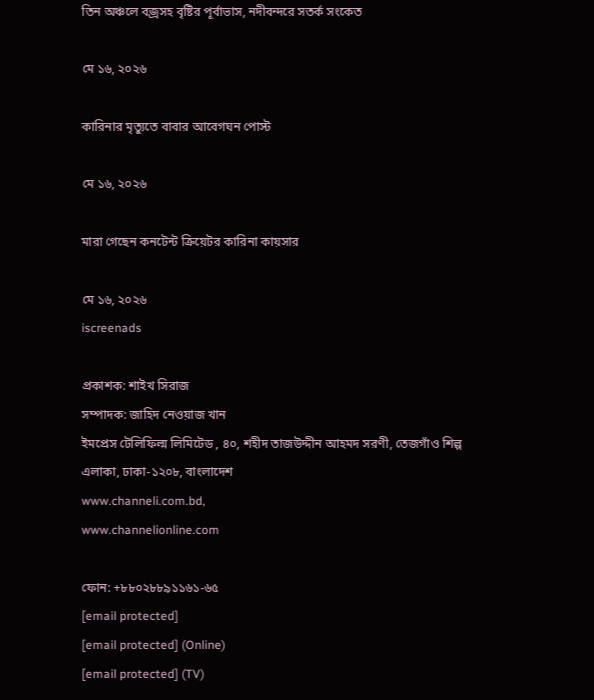তিন অঞ্চলে বজ্রসহ বৃষ্টির পূর্বাভাস, নদীবন্দরে সতর্ক সংকেত

মে ১৬, ২০২৬

কারিনার মৃত্যুতে বাবার আবেগঘন পোস্ট

মে ১৬, ২০২৬

মারা গেছেন কনটেন্ট ক্রিয়েটর কারিনা কায়সার

মে ১৬, ২০২৬
iscreenads

প্রকাশক: শাইখ সিরাজ
সম্পাদক: জাহিদ নেওয়াজ খান
ইমপ্রেস টেলিফিল্ম লিমিটেড , ৪০, শহীদ তাজউদ্দীন আহমদ সরণী, তেজগাঁও শিল্প এলাকা, ঢাকা-১২০৮, বাংলাদেশ
www.channeli.com.bd,
www.channelionline.com

ফোন: +৮৮০২৮৮৯১১৬১-৬৫
[email protected]
[email protected] (Online)
[email protected] (TV)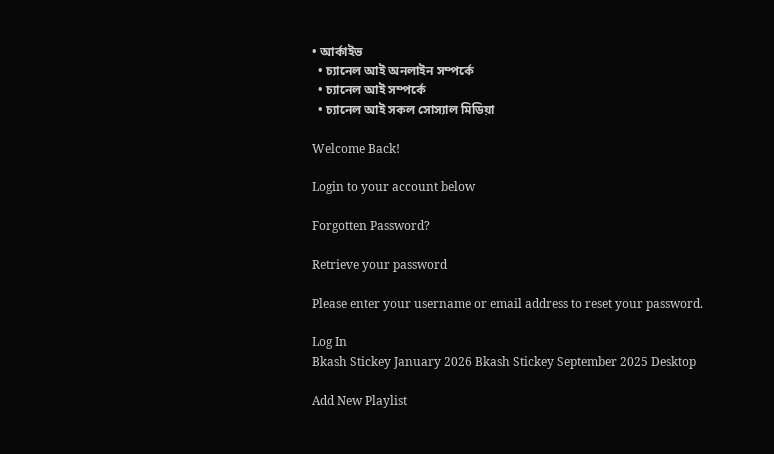• আর্কাইভ
  • চ্যানেল আই অনলাইন সম্পর্কে
  • চ্যানেল আই সম্পর্কে
  • চ্যানেল আই সকল সোস্যাল মিডিয়া

Welcome Back!

Login to your account below

Forgotten Password?

Retrieve your password

Please enter your username or email address to reset your password.

Log In
Bkash Stickey January 2026 Bkash Stickey September 2025 Desktop

Add New Playlist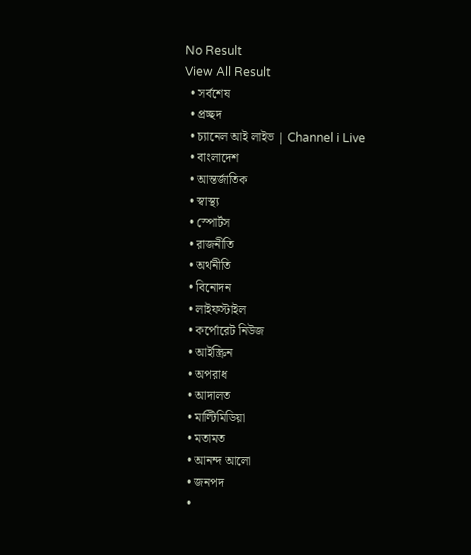No Result
View All Result
  • সর্বশেষ
  • প্রচ্ছদ
  • চ্যানেল আই লাইভ | Channel i Live
  • বাংলাদেশ
  • আন্তর্জাতিক
  • স্বাস্থ্য
  • স্পোর্টস
  • রাজনীতি
  • অর্থনীতি
  • বিনোদন
  • লাইফস্টাইল
  • কর্পোরেট নিউজ
  • আইস্ক্রিন
  • অপরাধ
  • আদালত
  • মাল্টিমিডিয়া
  • মতামত
  • আনন্দ আলো
  • জনপদ
  •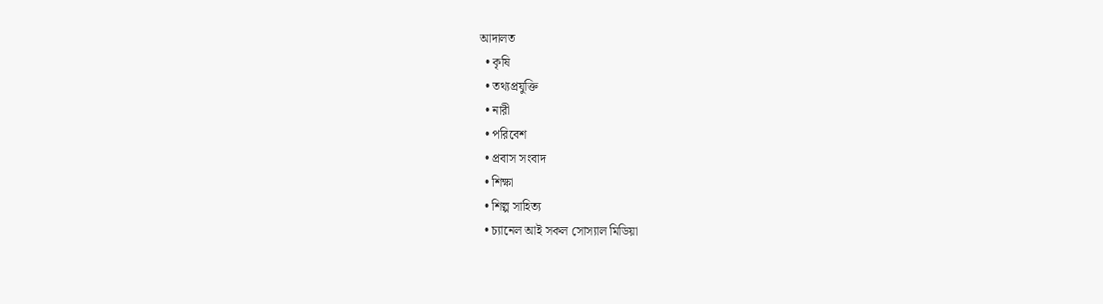আদালত
  • কৃষি
  • তথ্যপ্রযুক্তি
  • নারী
  • পরিবেশ
  • প্রবাস সংবাদ
  • শিক্ষা
  • শিল্প সাহিত্য
  • চ্যানেল আই সকল সোস্যাল মিডিয়া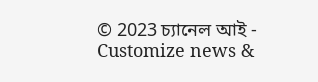© 2023 চ্যানেল আই - Customize news &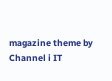magazine theme by Channel i IT